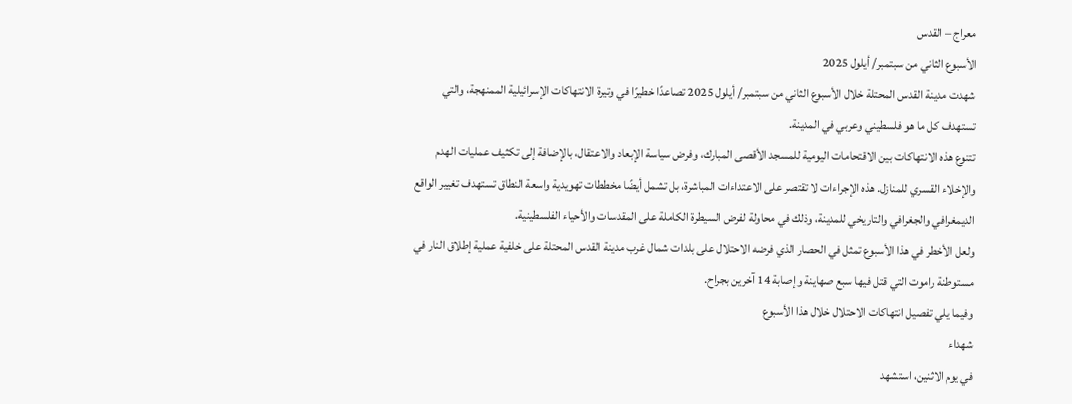معراج – القدس
الأسبوع الثاني من سبتمبر/ أيلول 2025
شهدت مدينة القدس المحتلة خلال الأسبوع الثاني من سبتمبر/ أيلول 2025 تصاعدًا خطيرًا في وتيرة الانتهاكات الإسرائيلية الممنهجة، والتي تستهدف كل ما هو فلسطيني وعربي في المدينة.
تتنوع هذه الانتهاكات بين الاقتحامات اليومية للمسجد الأقصى المبارك، وفرض سياسة الإبعاد والاعتقال، بالإضافة إلى تكثيف عمليات الهدم والإخلاء القسري للمنازل. هذه الإجراءات لا تقتصر على الاعتداءات المباشرة، بل تشمل أيضًا مخططات تهويدية واسعة النطاق تستهدف تغيير الواقع الديمغرافي والجغرافي والتاريخي للمدينة، وذلك في محاولة لفرض السيطرة الكاملة على المقدسات والأحياء الفلسطينية.
ولعل الأخطر في هذا الأسبوع تمثل في الحصار الذي فرضه الاحتلال على بلدات شمال غرب مدينة القدس المحتلة على خلفية عملية إطلاق النار في مستوطنة راموت التي قتل فيها سبع صهاينة وإصابة 14 آخرين بجراح.
وفيما يلي تفصيل انتهاكات الاحتلال خلال هذا الأسبوع
شهداء
في يوم الاثنين، استشهد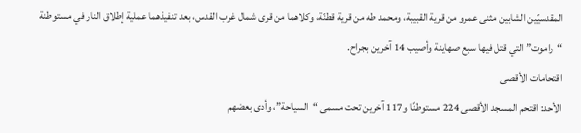المقدسيّين الشابين مثنى عمرو من قرية القبيبة، ومحمد طه من قرية قطنّة، وكلاهما من قرى شمال غرب القدس، بعد تنفيذهما عملية إطلاق النار في مستوطنة “راموت” التي قتل فيها سبع صهاينة وأصيب 14 آخرين بجراح.
اقتحامات الأقصى
الأحد: اقتحم المسجد الأقصى 224 مستوطنًا و117 آخرين تحت مسمى “السياحة”، وأدى بعضهم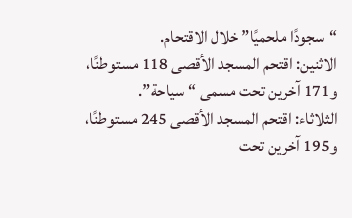“سجودًا ملحميًا” خلال الاقتحام.
الاثنين: اقتحم المسجد الأقصى 118 مستوطنًا، و171 آخرين تحت مسمى “سياحة”.
الثلاثاء: اقتحم المسجد الأقصى 245 مستوطنًا، و195 آخرين تحت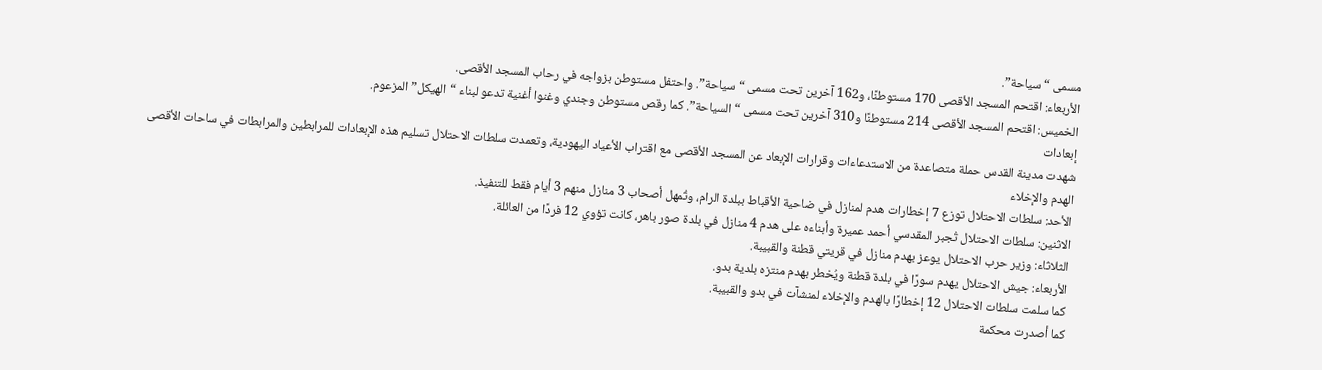مسمى “سياحة”.
الأربعاء: اقتحم المسجد الأقصى 170 مستوطنًا، و162 آخرين تحت مسمى “سياحة”. واحتفل مستوطن بزواجه في رحاب المسجد الأقصى.
الخميس: اقتحم المسجد الأقصى 214 مستوطنًا و310 آخرين تحت مسمى “السياحة”. كما رقص مستوطن وجندي وغنوا أغنية تدعو لبناء “الهيكل” المزعوم.
إبعادات
شهدت مدينة القدس حملة متصاعدة من الاستدعاءات وقرارات الإبعاد عن المسجد الأقصى مع اقتراب الأعياد اليهودية، وتعمدت سلطات الاحتلال تسليم هذه الإبعادات للمرابطين والمرابطات في ساحات الأقصى
الهدم والإخلاء
الأحد: سلطات الاحتلال توزع 7 إخطارات هدم لمنازل في ضاحية الأقباط ببلدة الرام، وتُمهل أصحاب 3 منازل منهم 3 أيام فقط للتنفيذ.
الاثنين: سلطات الاحتلال تُجبر المقدسي أحمد عميرة وأبناءه على هدم 4 منازل في بلدة صور باهر، كانت تؤوي 12 فردًا من العائلة.
الثلاثاء: وزير حرب الاحتلال يوعز بهدم منازل في قريتي قطنة والقبيبة.
الأربعاء: جيش الاحتلال يهدم سورًا في بلدة قطنة ويُخطر بهدم منتزه بلدية بدو.
كما سلمت سلطات الاحتلال 12 إخطارًا بالهدم والإخلاء لمنشآت في بدو والقبيبة.
كما أصدرت محكمة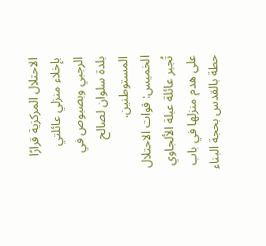الاحتلال المركزية قرارًا بإخلاء منزلي عائلتي الرجبي وبصبوص في بلدة سلوان لصالح المستوطنين.
الخميس: قوات الاحتلال تُجبر عائلة عبلة الألجاوي على هدم منزلها في باب حطة بالقدس بحجة البناء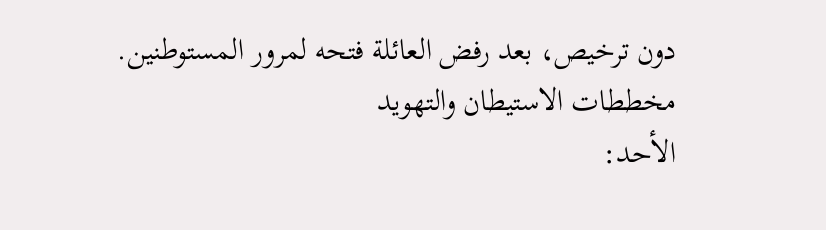دون ترخيص، بعد رفض العائلة فتحه لمرور المستوطنين.
مخططات الاستيطان والتهويد
الأحد: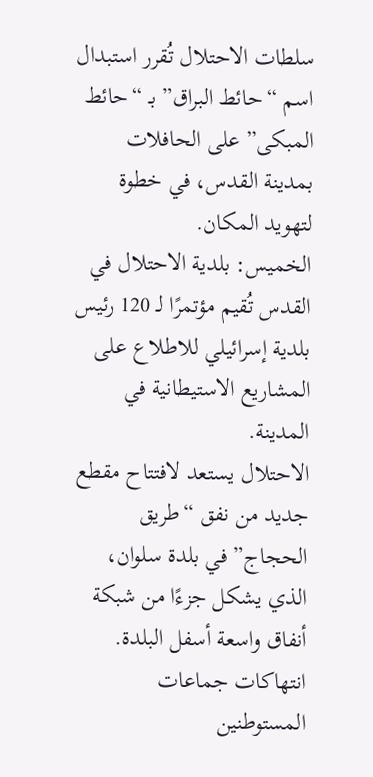سلطات الاحتلال تُقرر استبدال اسم “حائط البراق” بـ “حائط المبكى” على الحافلات بمدينة القدس، في خطوة لتهويد المكان.
الخميس: بلدية الاحتلال في القدس تُقيم مؤتمرًا لـ 120 رئيس بلدية إسرائيلي للاطلاع على المشاريع الاستيطانية في المدينة.
الاحتلال يستعد لافتتاح مقطع جديد من نفق “طريق الحجاج” في بلدة سلوان، الذي يشكل جزءًا من شبكة أنفاق واسعة أسفل البلدة.
انتهاكات جماعات المستوطنين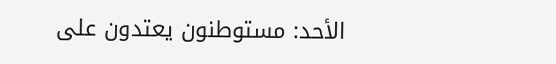الأحد: مستوطنون يعتدون على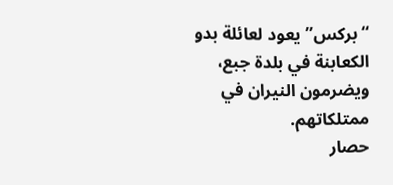“بركس” يعود لعائلة بدو الكعابنة في بلدة جبع، ويضرمون النيران في ممتلكاتهم.
حصار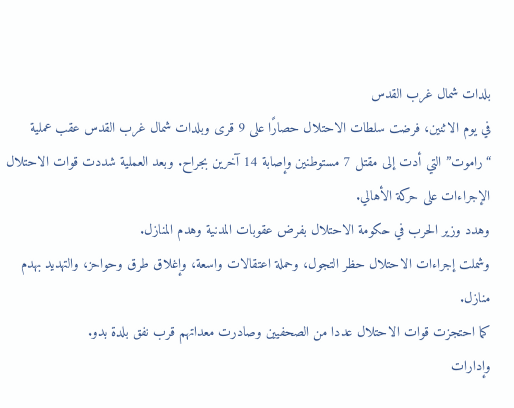بلدات شمال غرب القدس
في يوم الاثنين، فرضت سلطات الاحتلال حصارًا على 9 قرى وبلدات شمال غرب القدس عقب عملية “راموت” التي أدت إلى مقتل 7 مستوطنين وإصابة 14 آخرين بجراح. وبعد العملية شددت قوات الاحتلال الإجراءات على حركة الأهالي.
وهدد وزير الحرب في حكومة الاحتلال بفرض عقوبات المدنية وهدم المنازل.
وشملت إجراءات الاحتلال حظر التجول، وحملة اعتقالات واسعة، وإغلاق طرق وحواحز، والتهديد بهدم منازل.
كما احتجزت قوات الاحتلال عددا من الصحفيين وصادرت معداتهم قرب نفق بلدة بدو.
وإدارات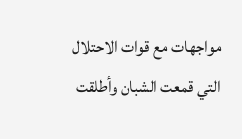مواجهات مع قوات الاحتلال التي قمعت الشبان وأطلقت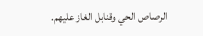الرصاص الحي وقنابل الغاز عليهم.